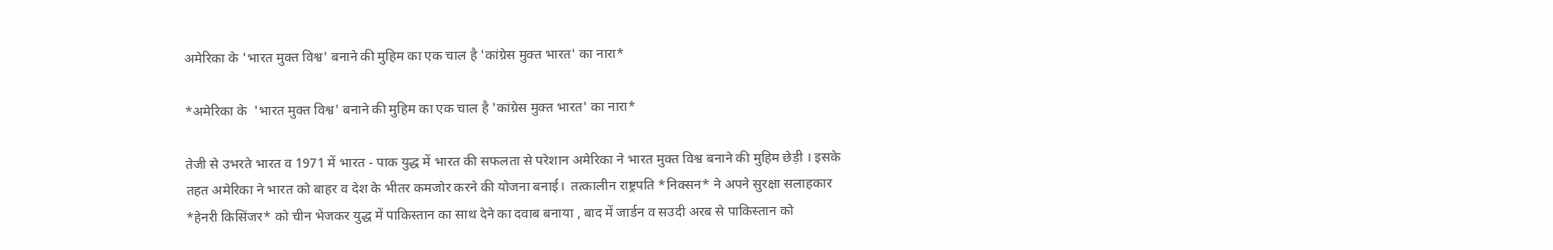अमेरिका के 'भारत मुक्त विश्व' बनाने की मुहिम का एक चाल है 'कांग्रेस मुक्त भारत' का नारा*

*अमेरिका के  'भारत मुक्त विश्व' बनाने की मुहिम का एक चाल है 'कांग्रेस मुक्त भारत' का नारा*

तेजी से उभरते भारत व 1971 में भारत - पाक युद्ध में भारत की सफलता से परेशान अमेरिका ने भारत मुक्त विश्व बनाने की मुहिम छेड़ी । इसके तहत अमेरिका ने भारत को बाहर व देश के भीतर कमजोर करने की योजना बनाई।  तत्कालीन राष्ट्रपति *निक्सन* ने अपने सुरक्षा सलाहकार *हेनरी किसिंजर* को चीन भेजकर युद्ध में पाकिस्तान का साथ देने का दवाब बनाया , बाद में जार्डन व सउदी अरब से पाकिस्तान को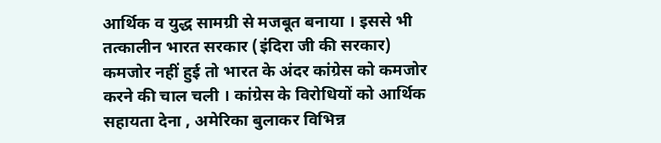आर्थिक व युद्ध सामग्री से मजबूत बनाया । इससे भी तत्कालीन भारत सरकार (इंदिरा जी की सरकार) कमजोर नहीं हुई तो भारत के अंदर कांग्रेस को कमजोर करने की चाल चली । कांग्रेस के विरोधियों को आर्थिक सहायता देना , अमेरिका बुलाकर विभिन्न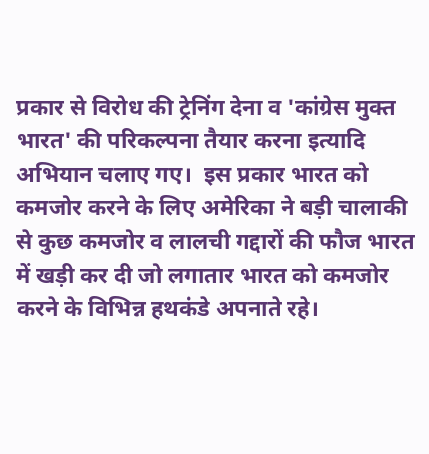प्रकार से विरोध की ट्रेनिंग देना व 'कांग्रेस मुक्त भारत' की परिकल्पना तैयार करना इत्यादि अभियान चलाए गए।  इस प्रकार भारत को कमजोर करने के लिए अमेरिका ने बड़ी चालाकी से कुछ कमजोर व लालची गद्दारों की फौज भारत में खड़ी कर दी जो लगातार भारत को कमजोर करने के विभिन्न हथकंडे अपनाते रहे।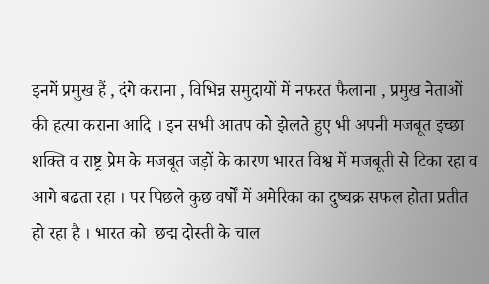इनमें प्रमुख हैं , दंगे कराना , विभिन्न समुदायों में नफरत फैलाना , प्रमुख नेताओं की हत्या कराना आदि । इन सभी आतप को झेलते हुए भी अपनी मजबूत इच्छा शक्ति व राष्ट्र प्रेम के मजबूत जड़ों के कारण भारत विश्व में मजबूती से टिका रहा व आगे बढता रहा । पर पिछले कुछ वर्षों में अमेरिका का दुष्चक्र सफल होता प्रतीत हो रहा है । भारत को  छद्म दोस्ती के चाल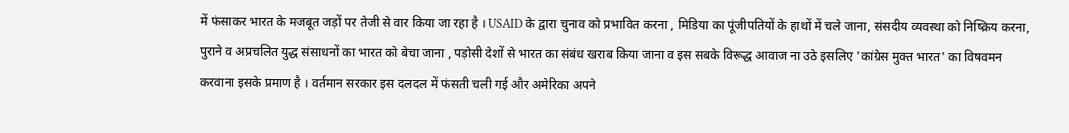में फंसाकर भारत के मजबूत जड़ों पर तेजी से वार किया जा रहा है । USAID के द्वारा चुनाव को प्रभावित करना , मिडिया का पूंजीपतियों के हाथों में चले जाना, संसदीय व्यवस्था को निष्क्रिय करना, पुराने व अप्रचलित युद्ध संसाधनों का भारत को बेचा जाना , पड़ोसी देशों से भारत का संबंध खराब किया जाना व इस सबके विरूद्ध आवाज ना उठे इसलिए 'कांग्रेस मुक्त भारत' का विषवमन करवाना इसके प्रमाण है । वर्तमान सरकार इस दलदल में फंसती चली गई और अमेरिका अपने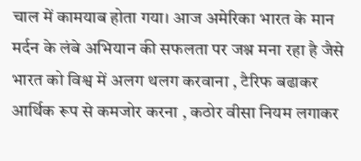चाल में कामयाब होता गया। आज अमेरिका भारत के मान मर्दन के लंबे अभियान की सफलता पर जश्न मना रहा है जैसे भारत को विश्व में अलग थलग करवाना , टैरिफ बढाकर आर्थिक रूप से कमजोर करना , कठोर वीसा नियम लगाकर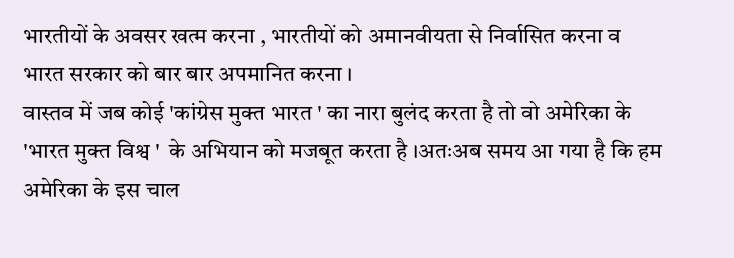भारतीयों के अवसर खत्म करना , भारतीयों को अमानवीयता से निर्वासित करना व भारत सरकार को बार बार अपमानित करना ।
वास्तव में जब कोई 'कांग्रेस मुक्त भारत ' का नारा बुलंद करता है तो वो अमेरिका के 'भारत मुक्त विश्व '  के अभियान को मजबूत करता है ।अतःअब समय आ गया है कि हम अमेरिका के इस चाल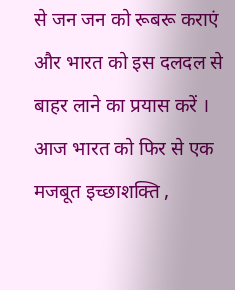से जन जन को रूबरू कराएं और भारत को इस दलदल से बाहर लाने का प्रयास करें ।
आज भारत को फिर से एक मजबूत इच्छाशक्ति ,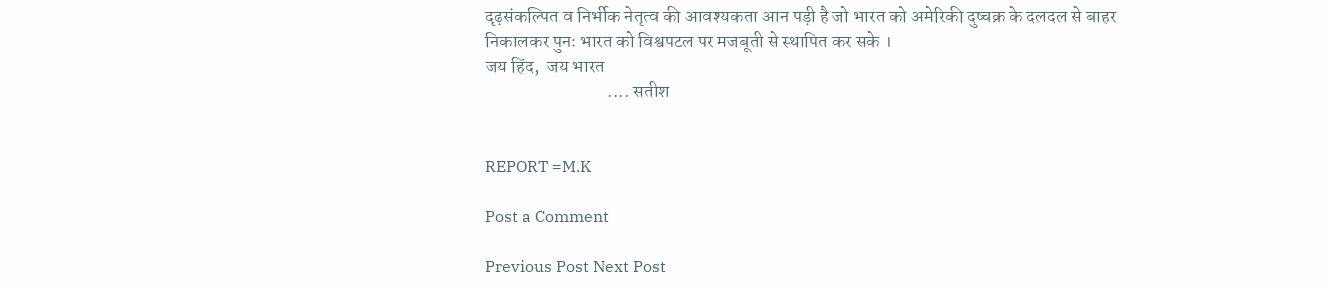दृढ़संकल्पित व निर्भीक नेतृत्व की आवश्यकता आन पड़ी है जो भारत को अमेरिकी दुष्चक्र के दलदल से बाहर निकालकर पुनः भारत को विश्वपटल पर मजबूती से स्थापित कर सके ।
जय हिंद,  जय भारत
                                 .... सतीश


REPORT =M.K

Post a Comment

Previous Post Next Post